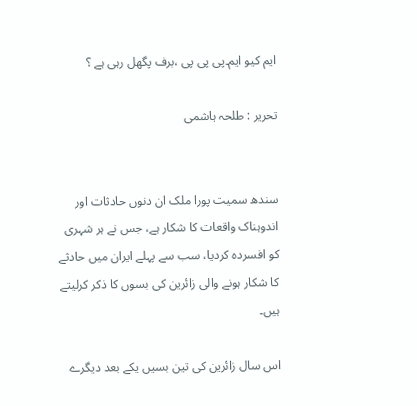ایم کیو ایم۔پی پی پی ،برف پگھل رہی ہے ؟

تحریر : طلحہ ہاشمی


سندھ سمیت پورا ملک ان دنوں حادثات اور اندوہناک واقعات کا شکار ہے، جس نے ہر شہری کو افسردہ کردیا، سب سے پہلے ایران میں حادثے کا شکار ہونے والی زائرین کی بسوں کا ذکر کرلیتے ہیں۔

اس سال زائرین کی تین بسیں یکے بعد دیگرے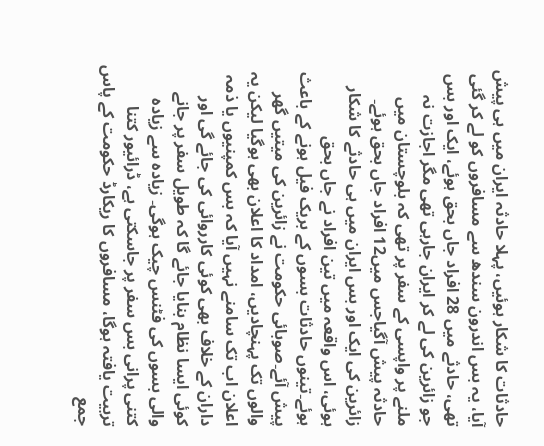حادثات کا شکار ہوئیں، پہلا حادثہ ایران میں ہی پیش آیا، یہ بس اندرون سندھ سے مسافروں کو لے کر گئی تھی، حادثے میں 28 افراد جاں بحق ہوئے، ایک اور بس جو زائرین کی لے کر ایران جارہی تھی مگر اجازت نہ ملنے پر واپسی کے سفر پر تھی کہ بلوچستان میں حادثہ پیش آگیاجس میں12 افراد جاں بحق ہوئے۔ زائرین کی ایک اور بس ایران میں ہی حادثے کا شکار ہوئی، اس واقعہ میں تین افراد نے جاں بحق ہوئے۔تینوں حادثات بسوں کے بریک فیل ہونے کے باعث پیش آئے۔صوبائی حکومت نے زائرین کی میتیں گھر والوں تک پہنچادیں، امداد کا اعلان بھی ہوگیا لیکن یہ اعلان اب تک سامنے نہیں آیا کہ بس کمپنیوں یا ذمہ داران کے خلاف بھی کوئی کارروائی کی جائے گی اور کوئی ایسا نظام بنایا جائے گا کہ طویل سفر پر جانے والی بسوں کی فٹنس چیک ہوگی۔ زیادہ سے زیادہ کتنی پرانی بس سفر پر جاسکتی ہے، ڈرائیور کتنا تربیت یافتہ ہوگا، مسافروں کا ریکارڈ حکومت کے پاس جمع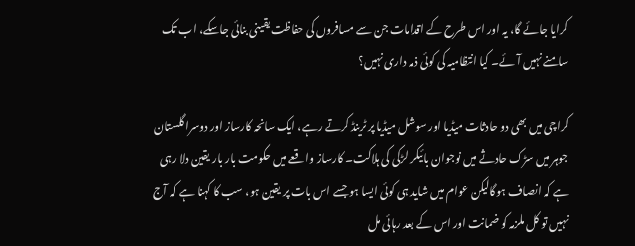کرایا جائے گا، یہ اور اس طرح کے اقدامات جن سے مسافروں کی حفاظت یقینی بنائی جاسکے، اب تک سامنے نہیں آئے۔ کیا انتظامیہ کی کوئی ذمہ داری نہیں؟

کراچی میں بھی دو حادثات میڈیا اور سوشل میڈیا پر ٹرینڈ کرتے رہے، ایک سانحہ کارساز اور دوسرا گلستان جوہر میں سڑک حادثے میں نوجوان بائیکر لڑکی کی ہلاکت۔ کارساز واقعے میں حکومت بار بار یقین دلا رہی ہے کہ انصاف ہوگالیکن عوام میں شاید ہی کوئی ایسا ہو جسے اس بات پر یقین ہو، سب کا کہنا ہے کہ آج نہیں تو کل ملزمہ کو ضمانت اور اس کے بعد رہائی مل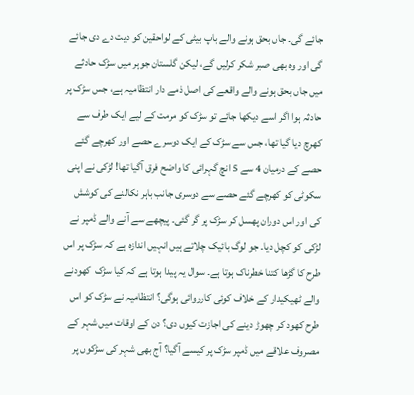جائے گی۔ جاں بحق ہونے والے باپ بیٹی کے لواحقین کو دیت دے دی جائے گی اور وہ بھی صبر شکر کرلیں گے، لیکن گلستان جوہر میں سڑک حادثے میں جاں بحق ہونے والے واقعے کی اصل ذمے دار انتظامیہ ہے، جس سڑک پر حادثہ ہوا اگر اسے دیکھا جائے تو سڑک کو مرمت کے لیے ایک طرف سے کھرچ دیا گیا تھا، جس سے سڑک کے ایک دوسرے حصے اور کھرچے گئے حصے کے درمیان 4 سے 5 انچ گہرائی کا واضح فرق آگیا تھا! لڑکی نے اپنی سکوٹی کو کھرچے گئے حصے سے دوسری جانب باہر نکالنے کی کوشش کی اور اس دوران پھسل کر سڑک پر گر گئی۔ پیچھے سے آنے والے ڈمپر نے لڑکی کو کچل دیا۔ جو لوگ بائیک چلاتے ہیں انہیں اندازہ ہے کہ سڑک پر اس طرح کا گڑھا کتنا خطرناک ہوتا ہے۔ سوال یہ پیدا ہوتا ہے کہ کیا سڑک  کھودنے والے ٹھیکیدار کے خلاف کوئی کارروائی ہوگی؟ انتظامیہ نے سڑک کو اس طرح کھود کر چھوڑ دینے کی اجازت کیوں دی؟ دن کے اوقات میں شہر کے مصروف علاقے میں ڈمپر سڑک پر کیسے آگیا؟ آج بھی شہر کی سڑکوں پر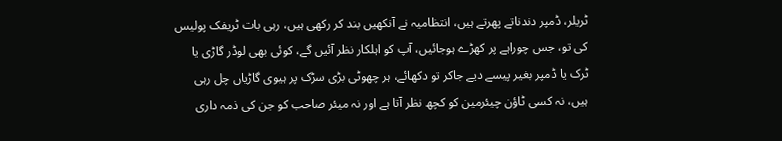ٹریلر، ڈمپر دندناتے پھرتے ہیں، انتظامیہ نے آنکھیں بند کر رکھی ہیں، رہی بات ٹریفک پولیس کی تو، جس چوراہے پر کھڑے ہوجائیں، آپ کو اہلکار نظر آئیں گے، کوئی بھی لوڈر گاڑی یا ٹرک یا ڈمپر بغیر پیسے دیے جاکر تو دکھائے، ہر چھوٹی بڑی سڑک پر ہیوی گاڑیاں چل رہی ہیں، نہ کسی ٹاؤن چیئرمین کو کچھ نظر آتا ہے اور نہ میئر صاحب کو جن کی ذمہ داری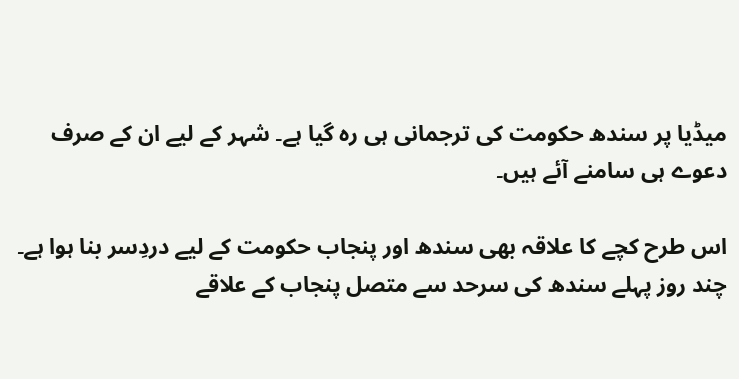میڈیا پر سندھ حکومت کی ترجمانی ہی رہ گیا ہے۔ شہر کے لیے ان کے صرف دعوے ہی سامنے آئے ہیں۔

اس طرح کچے کا علاقہ بھی سندھ اور پنجاب حکومت کے لیے دردِسر بنا ہوا ہے۔ چند روز پہلے سندھ کی سرحد سے متصل پنجاب کے علاقے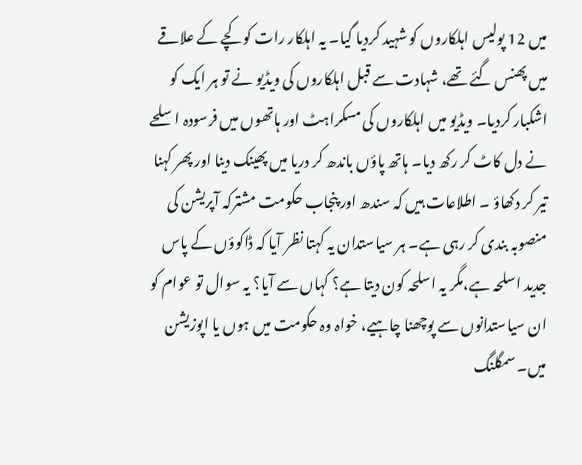میں 12 پولیس اہلکاروں کو شہید کردیا گیا۔ یہ اہلکار رات کو کچے کے علاقے میں پھنس گئے تھے، شہادت سے قبل اہلکاروں کی ویڈیو نے تو ہر ایک کو اشکبار کردیا۔ ویڈیو میں اہلکاروں کی مسکراہٹ اور ہاتھوں میں فرسودہ اسلحے نے دل کاٹ کر رکھ دیا۔ ہاتھ پاؤں باندھ کر دریا میں پھینک دینا اور پھر کہنا تیر کر دکھاؤ ۔ اطلاعات ہیں کہ سندھ اور پنجاب حکومت مشترکہ آپریشن کی منصوبہ بندی کر رہی ہے۔ ہر سیاستدان یہ کہتا نظر آیا کہ ڈاکوؤں کے پاس جدید اسلحہ ہے،مگر یہ اسلحہ کون دیتا ہے؟ کہاں سے آیا؟ یہ سوال تو عوام کو ان سیاستدانوں سے پوچھنا چاہیے، خواہ وہ حکومت میں ہوں یا اپوزیشن میں۔ سمگلنگ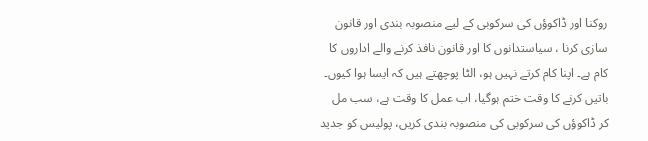روکنا اور ڈاکوؤں کی سرکوبی کے لیے منصوبہ بندی اور قانون سازی کرنا ، سیاستدانوں کا اور قانون نافذ کرنے والے اداروں کا کام ہے۔ اپنا کام کرتے نہیں ہو، الٹا پوچھتے ہیں کہ ایسا ہوا کیوں۔ باتیں کرنے کا وقت ختم ہوگیا، اب عمل کا وقت ہے، سب مل کر ڈاکوؤں کی سرکوبی کی منصوبہ بندی کریں، پولیس کو جدید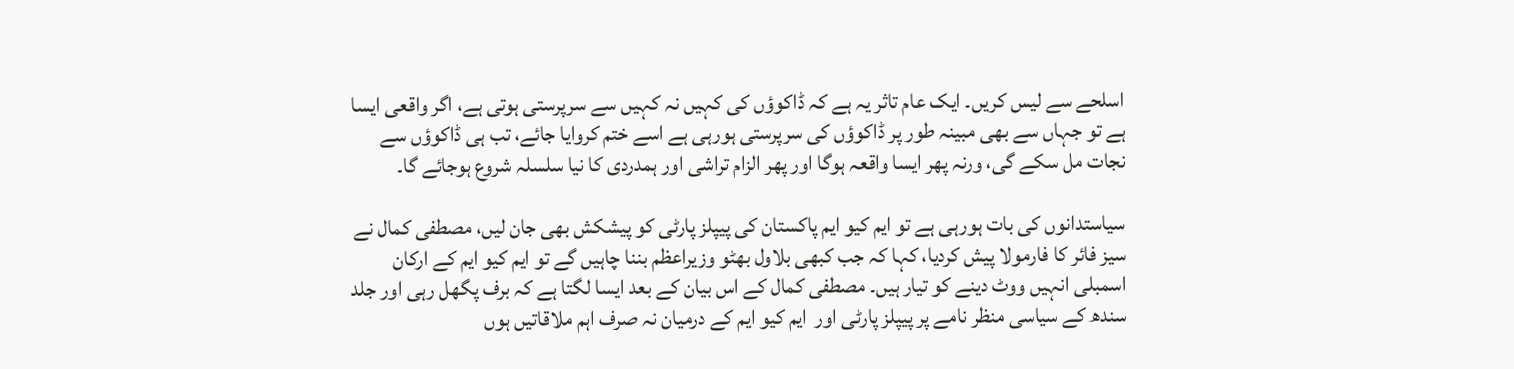اسلحے سے لیس کریں۔ ایک عام تاثر یہ ہے کہ ڈاکوؤں کی کہیں نہ کہیں سے سرپرستی ہوتی ہے، اگر واقعی ایسا ہے تو جہاں سے بھی مبینہ طور پر ڈاکوؤں کی سرپرستی ہورہی ہے اسے ختم کروایا جائے، تب ہی ڈاکوؤں سے نجات مل سکے گی، ورنہ پھر ایسا واقعہ ہوگا اور پھر الزام تراشی اور ہمدردی کا نیا سلسلہ شروع ہوجائے گا۔

سیاستدانوں کی بات ہورہی ہے تو ایم کیو ایم پاکستان کی پیپلز پارٹی کو پیشکش بھی جان لیں، مصطفی کمال نے سیز فائر کا فارمولا پیش کردیا، کہا کہ جب کبھی بلاول بھٹو وزیراعظم بننا چاہیں گے تو ایم کیو ایم کے ارکان اسمبلی انہیں ووٹ دینے کو تیار ہیں۔ مصطفی کمال کے اس بیان کے بعد ایسا لگتا ہے کہ برف پگھل رہی اور جلد سندھ کے سیاسی منظر نامے پر پیپلز پارٹی اور  ایم کیو ایم کے درمیان نہ صرف اہم ملاقاتیں ہوں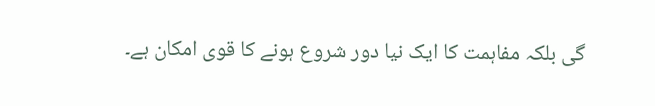گی بلکہ مفاہمت کا ایک نیا دور شروع ہونے کا قوی امکان ہے۔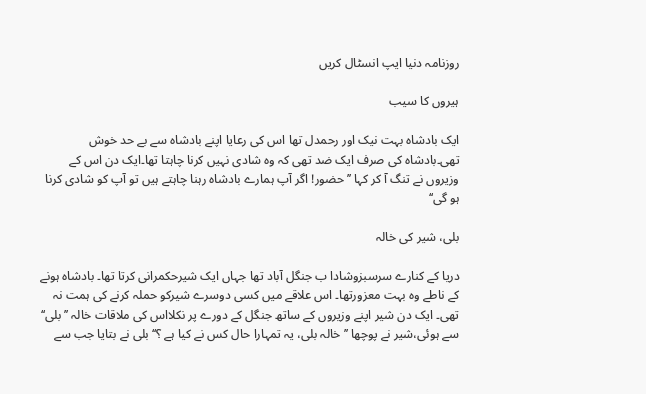روزنامہ دنیا ایپ انسٹال کریں

ہیروں کا سیب

ایک بادشاہ بہت نیک اور رحمدل تھا اس کی رعایا اپنے بادشاہ سے بے حد خوش تھی۔بادشاہ کی صرف ایک ضد تھی کہ وہ شادی نہیں کرنا چاہتا تھا۔ایک دن اس کے وزیروں نے تنگ آ کر کہا ’’حضور! اگر آپ ہمارے بادشاہ رہنا چاہتے ہیں تو آپ کو شادی کرنا ہو گی‘‘

بلی، شیر کی خالہ

دریا کے کنارے سرسبزوشادا ب جنگل آباد تھا جہاں ایک شیرحکمرانی کرتا تھا۔ بادشاہ ہونے کے ناطے وہ بہت معزورتھا۔ اس علاقے میں کسی دوسرے شیرکو حملہ کرنے کی ہمت نہ تھی۔ ایک دن شیر اپنے وزیروں کے ساتھ جنگل کے دورے پر نکلااس کی ملاقات خالہ ’’بلی‘‘ سے ہوئی،شیر نے پوچھا ’’خالہ بلی، یہ تمہارا حال کس نے کیا ہے ؟‘‘بلی نے بتایا جب سے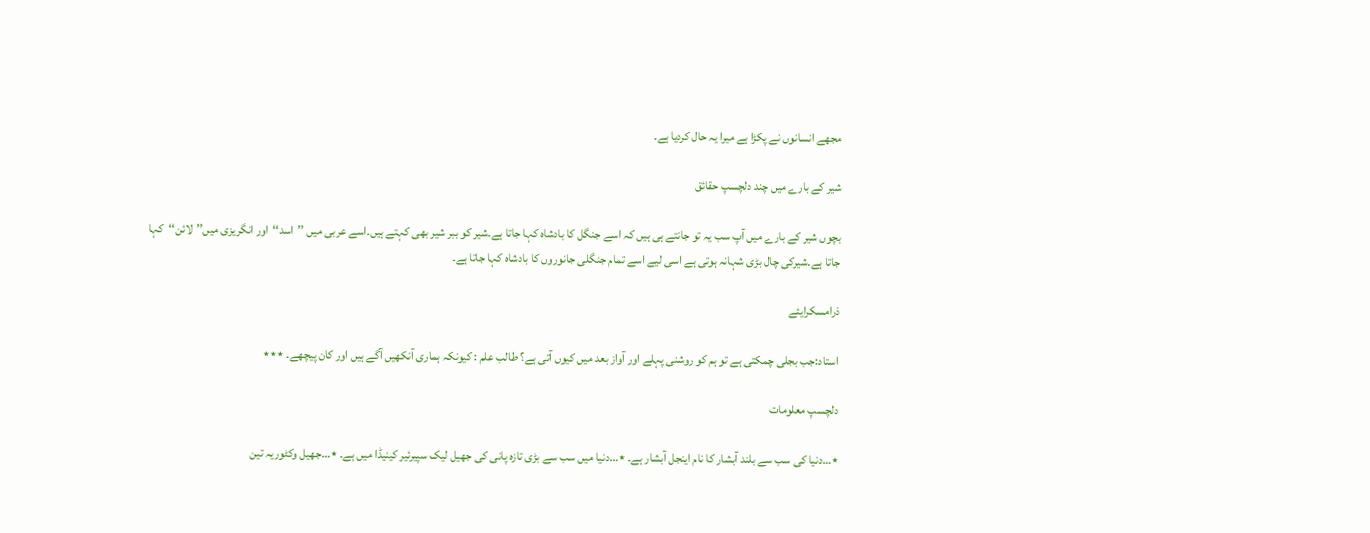مجھے انسانوں نے پکڑا ہے میرا یہ حال کردیا ہے۔

شیر کے بارے میں چند دلچسپ حقائق

بچوں شیر کے بارے میں آپ سب یہ تو جانتے ہی ہیں کہ اسے جنگل کا بادشاہ کہا جاتا ہے۔شیر کو ببر شیر بھی کہتے ہیں۔اسے عربی میں ’’اسد‘‘اور انگریزی میں’’لائن‘‘کہا جاتا ہے۔شیرکی چال بڑی شہانہ ہوتی ہے اسی لیے اسے تمام جنگلی جانوروں کا بادشاہ کہا جاتا ہے۔

ذرامسکرایئے

استاد:جب بجلی چمکتی ہے تو ہم کو روشنی پہلے اور آواز بعد میں کیوں آتی ہے؟ طالب علم : کیونکہ ہماری آنکھیں آگے ہیں اور کان پیچھے۔ ٭٭٭

دلچسپ معلومات

٭…دنیا کی سب سے بلند آبشار کا نام اینجل آبشار ہے۔ ٭…دنیا میں سب سے بڑی تازہ پانی کی جھیل لیک سپیرئیر کینیڈا میں ہے۔ ٭…جھیل وکٹوریہ تین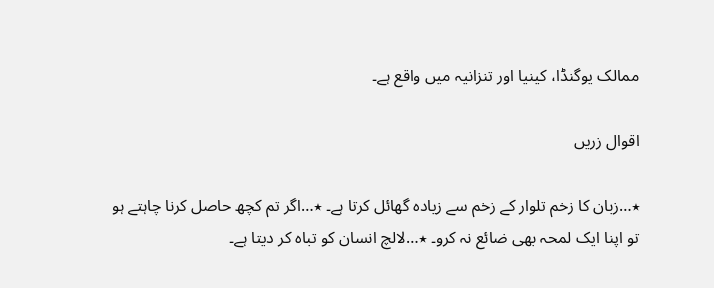ممالک یوگنڈا، کینیا اور تنزانیہ میں واقع ہے۔

اقوال زریں

٭…زبان کا زخم تلوار کے زخم سے زیادہ گھائل کرتا ہے۔ ٭…اگر تم کچھ حاصل کرنا چاہتے ہو تو اپنا ایک لمحہ بھی ضائع نہ کرو۔ ٭…لالچ انسان کو تباہ کر دیتا ہے۔